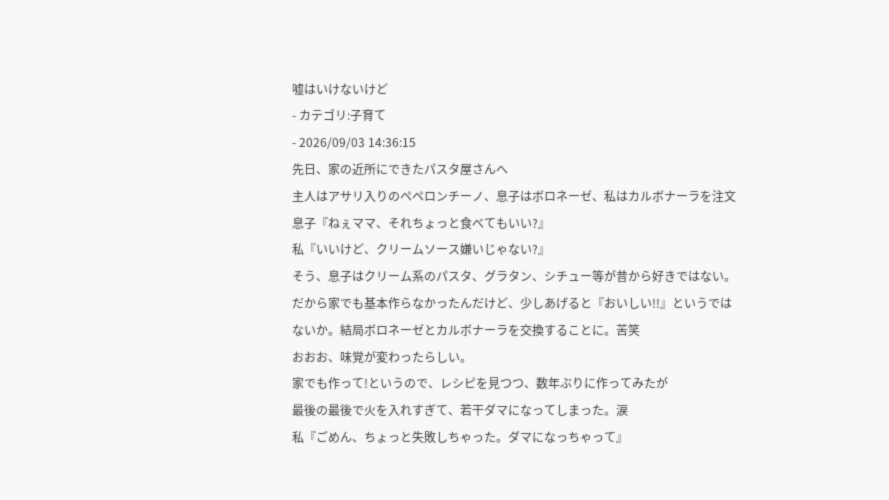嘘はいけないけど
- カテゴリ:子育て
- 2026/09/03 14:36:15
先日、家の近所にできたパスタ屋さんへ
主人はアサリ入りのペペロンチーノ、息子はボロネーゼ、私はカルボナーラを注文
息子『ねぇママ、それちょっと食べてもいい?』
私『いいけど、クリームソース嫌いじゃない?』
そう、息子はクリーム系のパスタ、グラタン、シチュー等が昔から好きではない。
だから家でも基本作らなかったんだけど、少しあげると『おいしい!!』というではないか。結局ボロネーゼとカルボナーラを交換することに。苦笑
おおお、味覚が変わったらしい。
家でも作って!というので、レシピを見つつ、数年ぶりに作ってみたが
最後の最後で火を入れすぎて、若干ダマになってしまった。涙
私『ごめん、ちょっと失敗しちゃった。ダマになっちゃって』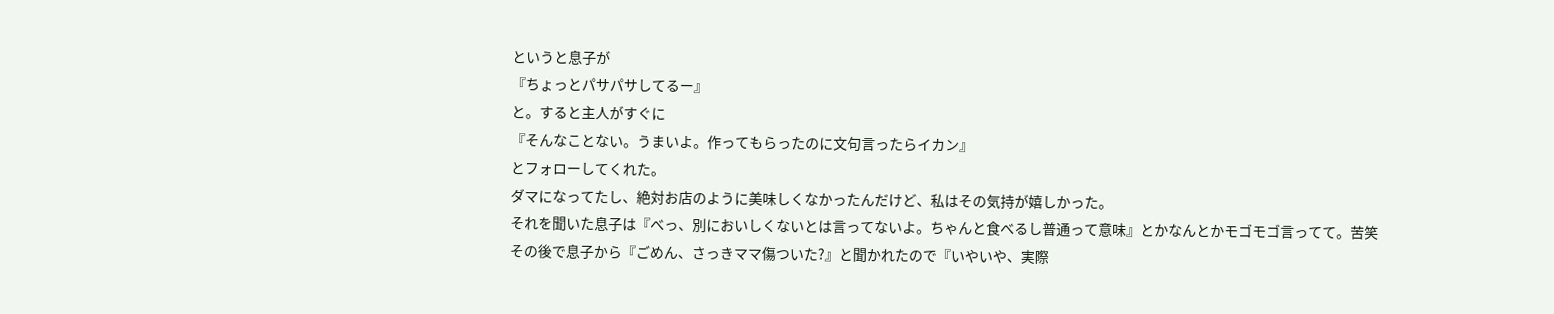というと息子が
『ちょっとパサパサしてるー』
と。すると主人がすぐに
『そんなことない。うまいよ。作ってもらったのに文句言ったらイカン』
とフォローしてくれた。
ダマになってたし、絶対お店のように美味しくなかったんだけど、私はその気持が嬉しかった。
それを聞いた息子は『べっ、別においしくないとは言ってないよ。ちゃんと食べるし普通って意味』とかなんとかモゴモゴ言ってて。苦笑
その後で息子から『ごめん、さっきママ傷ついた?』と聞かれたので『いやいや、実際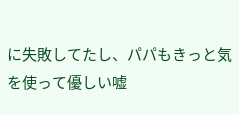に失敗してたし、パパもきっと気を使って優しい嘘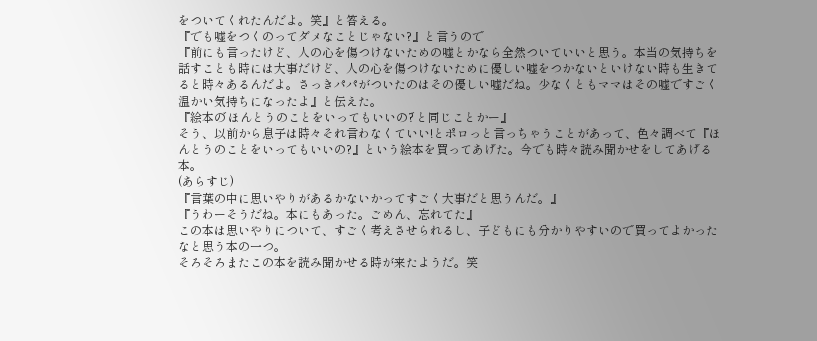をついてくれたんだよ。笑』と答える。
『でも嘘をつくのってダメなことじゃない?』と言うので
『前にも言ったけど、人の心を傷つけないための嘘とかなら全然ついていいと思う。本当の気持ちを話すことも時には大事だけど、人の心を傷つけないために優しい嘘をつかないといけない時も生きてると時々あるんだよ。さっきパパがついたのはその優しい嘘だね。少なくともママはその嘘ですごく温かい気持ちになったよ』と伝えた。
『絵本の゛ほんとうのことをいってもいいの?゛と同じことかー』
そう、以前から息子は時々それ言わなくていい!とポロっと言っちゃうことがあって、色々調べて『ほんとうのことをいってもいいの?』という絵本を買ってあげた。今でも時々読み聞かせをしてあげる本。
(あらすじ)
『言葉の中に思いやりがあるかないかってすごく大事だと思うんだ。』
『うわーそうだね。本にもあった。ごめん、忘れてた』
この本は思いやりについて、すごく考えさせられるし、子どもにも分かりやすいので買ってよかったなと思う本の一つ。
そろそろまたこの本を読み聞かせる時が来たようだ。笑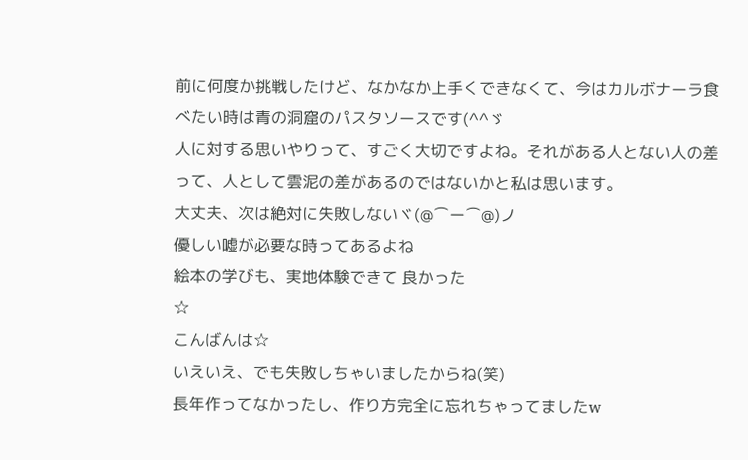前に何度か挑戦したけど、なかなか上手くできなくて、今はカルボナーラ食べたい時は青の洞窟のパスタソースです(^^ゞ
人に対する思いやりって、すごく大切ですよね。それがある人とない人の差って、人として雲泥の差があるのではないかと私は思います。
大丈夫、次は絶対に失敗しないヾ(@⌒ー⌒@)ノ
優しい嘘が必要な時ってあるよね
絵本の学びも、実地体験できて 良かった
☆
こんばんは☆
いえいえ、でも失敗しちゃいましたからね(笑)
長年作ってなかったし、作り方完全に忘れちゃってましたw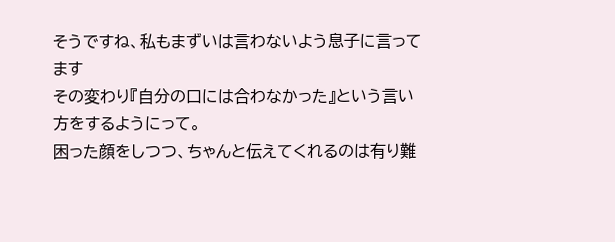そうですね、私もまずいは言わないよう息子に言ってます
その変わり『自分の口には合わなかった』という言い方をするようにって。
困った顔をしつつ、ちゃんと伝えてくれるのは有り難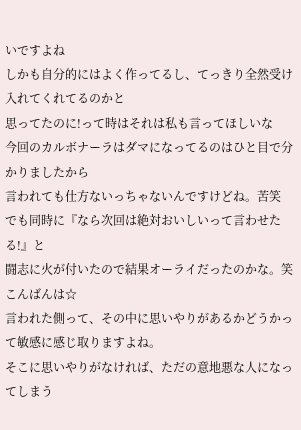いですよね
しかも自分的にはよく作ってるし、てっきり全然受け入れてくれてるのかと
思ってたのに!って時はそれは私も言ってほしいな
今回のカルボナーラはダマになってるのはひと目で分かりましたから
言われても仕方ないっちゃないんですけどね。苦笑
でも同時に『なら次回は絶対おいしいって言わせたる!』と
闘志に火が付いたので結果オーライだったのかな。笑
こんばんは☆
言われた側って、その中に思いやりがあるかどうかって敏感に感じ取りますよね。
そこに思いやりがなければ、ただの意地悪な人になってしまう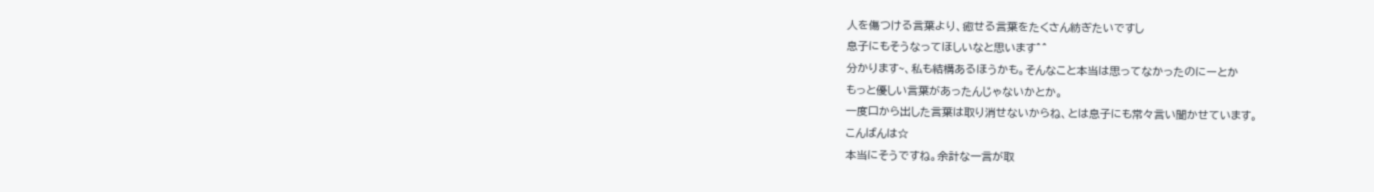人を傷つける言葉より、癒せる言葉をたくさん紡ぎたいですし
息子にもそうなってほしいなと思います^^
分かります~、私も結構あるほうかも。そんなこと本当は思ってなかったのにーとか
もっと優しい言葉があったんじゃないかとか。
一度口から出した言葉は取り消せないからね、とは息子にも常々言い聞かせています。
こんばんは☆
本当にそうですね。余計な一言が取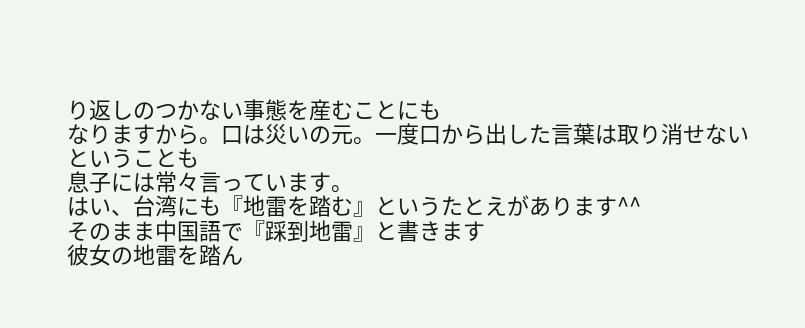り返しのつかない事態を産むことにも
なりますから。口は災いの元。一度口から出した言葉は取り消せないということも
息子には常々言っています。
はい、台湾にも『地雷を踏む』というたとえがあります^^
そのまま中国語で『踩到地雷』と書きます
彼女の地雷を踏ん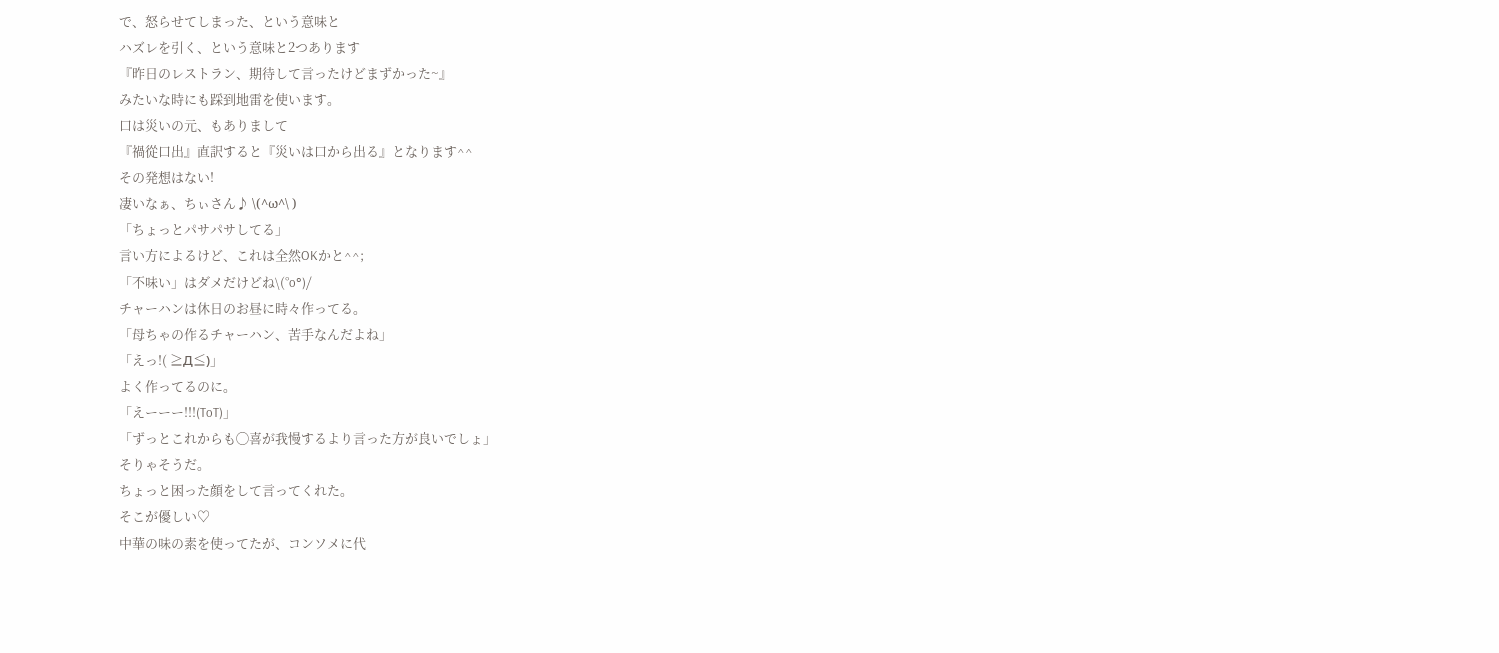で、怒らせてしまった、という意味と
ハズレを引く、という意味と2つあります
『昨日のレストラン、期待して言ったけどまずかった~』
みたいな時にも踩到地雷を使います。
口は災いの元、もありまして
『禍從口出』直訳すると『災いは口から出る』となります^^
その発想はない!
凄いなぁ、ちぃさん♪ \(^ω^\ )
「ちょっとパサパサしてる」
言い方によるけど、これは全然OKかと^^;
「不味い」はダメだけどね\(°o°)/
チャーハンは休日のお昼に時々作ってる。
「母ちゃの作るチャーハン、苦手なんだよね」
「えっ!( ≧Д≦)」
よく作ってるのに。
「えーーー!!!(ToT)」
「ずっとこれからも◯喜が我慢するより言った方が良いでしょ」
そりゃそうだ。
ちょっと困った顔をして言ってくれた。
そこが優しい♡
中華の味の素を使ってたが、コンソメに代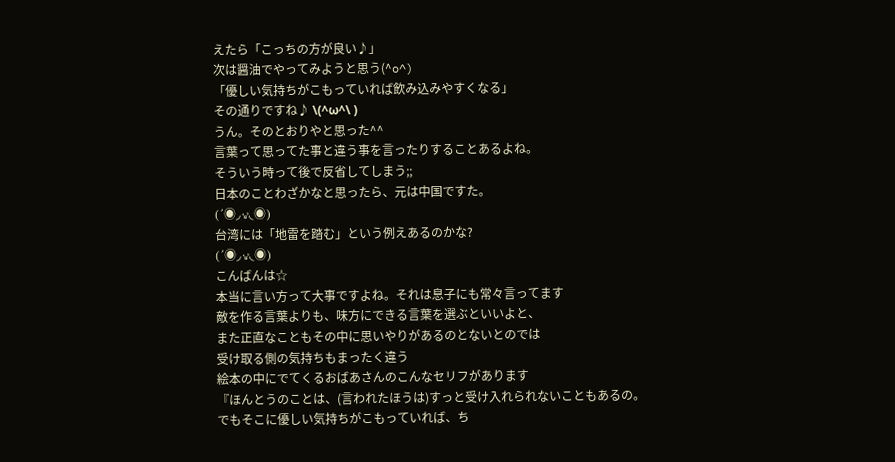えたら「こっちの方が良い♪」
次は醤油でやってみようと思う(^o^)
「優しい気持ちがこもっていれば飲み込みやすくなる」
その通りですね♪ \(^ω^\ )
うん。そのとおりやと思った^^
言葉って思ってた事と違う事を言ったりすることあるよね。
そういう時って後で反省してしまう;;
日本のことわざかなと思ったら、元は中国ですた。
(´◉◞౪◟◉)
台湾には「地雷を踏む」という例えあるのかな?
(´◉◞౪◟◉)
こんばんは☆
本当に言い方って大事ですよね。それは息子にも常々言ってます
敵を作る言葉よりも、味方にできる言葉を選ぶといいよと、
また正直なこともその中に思いやりがあるのとないとのでは
受け取る側の気持ちもまったく違う
絵本の中にでてくるおばあさんのこんなセリフがあります
『ほんとうのことは、(言われたほうは)すっと受け入れられないこともあるの。
でもそこに優しい気持ちがこもっていれば、ち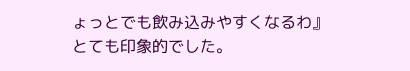ょっとでも飲み込みやすくなるわ』
とても印象的でした。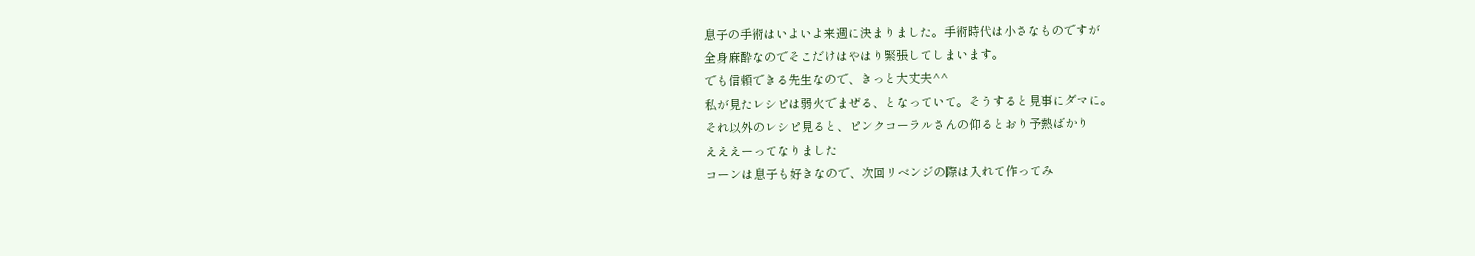息子の手術はいよいよ来週に決まりました。手術時代は小さなものですが
全身麻酔なのでそこだけはやはり緊張してしまいます。
でも信頼できる先生なので、きっと大丈夫^^
私が見たレシピは弱火でまぜる、となっていて。そうすると見事にダマに。
それ以外のレシピ見ると、ピンクコーラルさんの仰るとおり予熱ばかり
えええーってなりました
コーンは息子も好きなので、次回リベンジの際は入れて作ってみ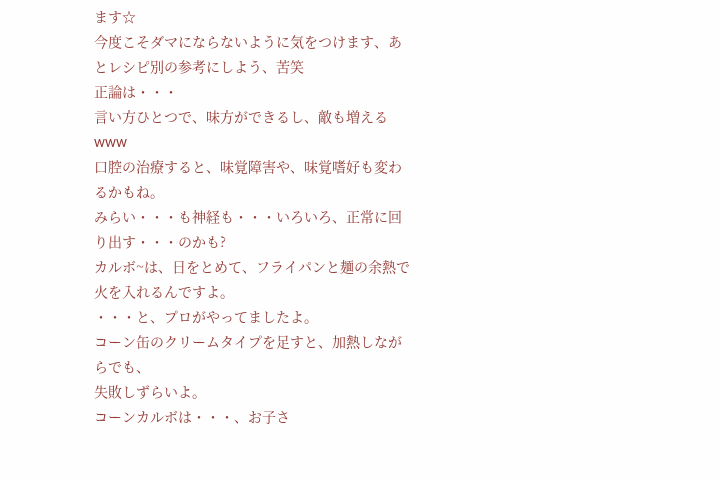ます☆
今度こそダマにならないように気をつけます、あとレシピ別の参考にしよう、苦笑
正論は・・・
言い方ひとつで、味方ができるし、敵も増えるwww
口腔の治療すると、味覚障害や、味覚嗜好も変わるかもね。
みらい・・・も神経も・・・いろいろ、正常に回り出す・・・のかも?
カルボ~は、日をとめて、フライパンと麺の余熱で火を入れるんですよ。
・・・と、プロがやってましたよ。
コーン缶のクリームタイプを足すと、加熱しながらでも、
失敗しずらいよ。
コーンカルボは・・・、お子さ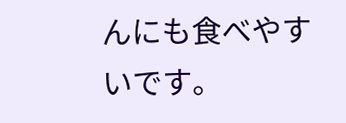んにも食べやすいです。